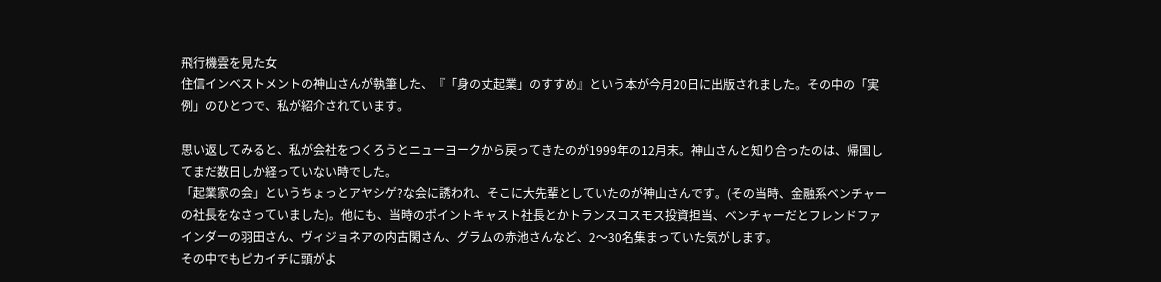飛行機雲を見た女
住信インベストメントの神山さんが執筆した、『「身の丈起業」のすすめ』という本が今月20日に出版されました。その中の「実例」のひとつで、私が紹介されています。

思い返してみると、私が会社をつくろうとニューヨークから戻ってきたのが1999年の12月末。神山さんと知り合ったのは、帰国してまだ数日しか経っていない時でした。
「起業家の会」というちょっとアヤシゲ?な会に誘われ、そこに大先輩としていたのが神山さんです。(その当時、金融系ベンチャーの社長をなさっていました)。他にも、当時のポイントキャスト社長とかトランスコスモス投資担当、ベンチャーだとフレンドファインダーの羽田さん、ヴィジョネアの内古閑さん、グラムの赤池さんなど、2〜30名集まっていた気がします。
その中でもピカイチに頭がよ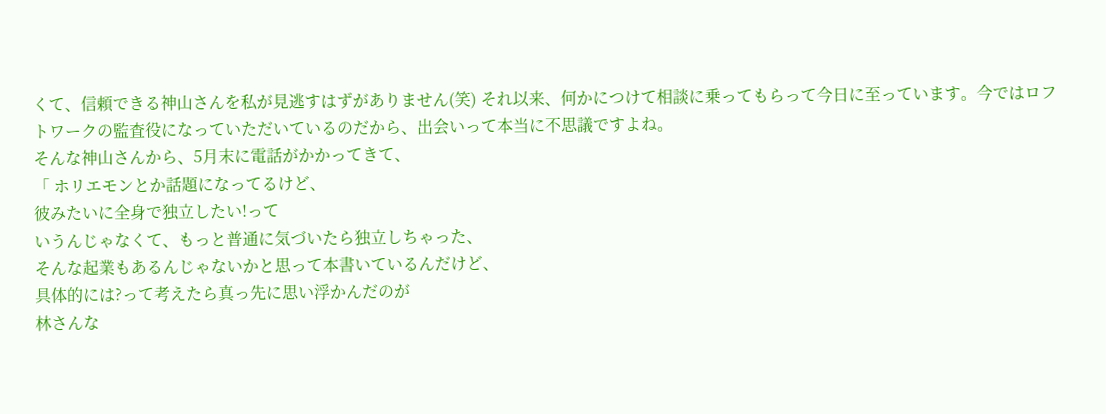くて、信頼できる神山さんを私が見逃すはずがありません(笑) それ以来、何かにつけて相談に乗ってもらって今日に至っています。今ではロフトワークの監査役になっていただいているのだから、出会いって本当に不思議ですよね。
そんな神山さんから、5月末に電話がかかってきて、
「 ホリエモンとか話題になってるけど、
彼みたいに全身で独立したい!って
いうんじゃなくて、もっと普通に気づいたら独立しちゃった、
そんな起業もあるんじゃないかと思って本書いているんだけど、
具体的には?って考えたら真っ先に思い浮かんだのが
林さんな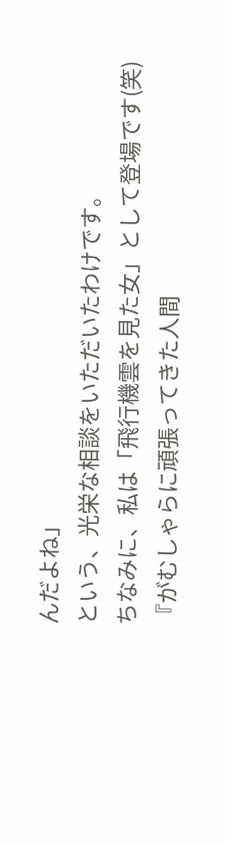んだよね」
という、光栄な相談をいただいたわけです。
ちなみに、私は「飛行機雲を見た女」として登場です(笑)
『がむしゃらに頑張ってきた人間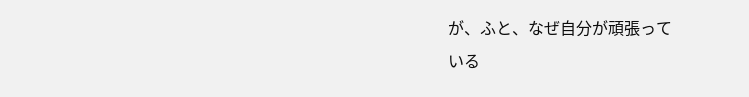が、ふと、なぜ自分が頑張って
いる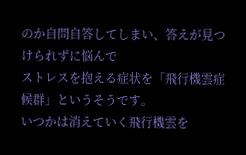のか自問自答してしまい、答えが見つけられずに悩んで
ストレスを抱える症状を「飛行機雲症候群」というそうです。
いつかは消えていく飛行機雲を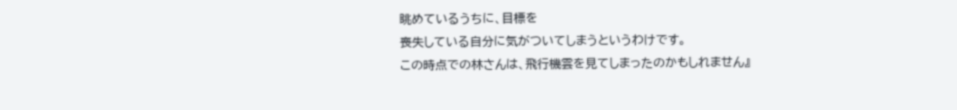眺めているうちに、目標を
喪失している自分に気がついてしまうというわけです。
この時点での林さんは、飛行機雲を見てしまったのかもしれません』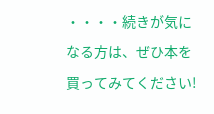・・・・続きが気になる方は、ぜひ本を買ってみてください!